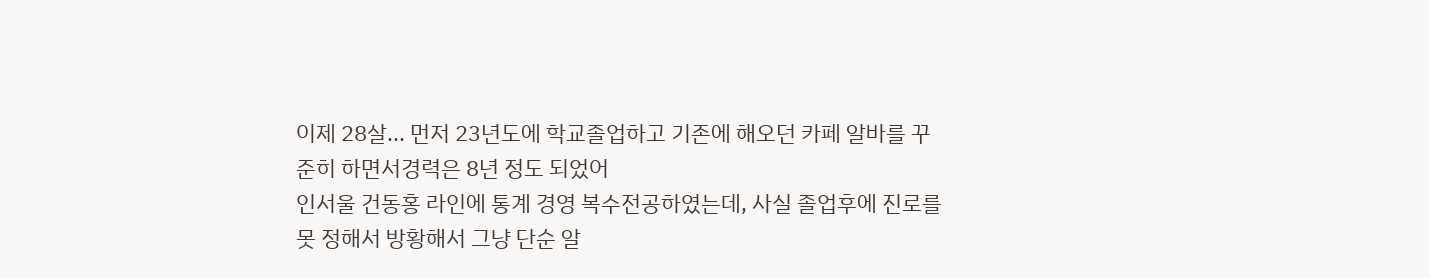이제 28살... 먼저 23년도에 학교졸업하고 기존에 해오던 카페 알바를 꾸준히 하면서경력은 8년 정도 되었어
인서울 건동홍 라인에 통계 경영 복수전공하였는데, 사실 졸업후에 진로를 못 정해서 방황해서 그냥 단순 알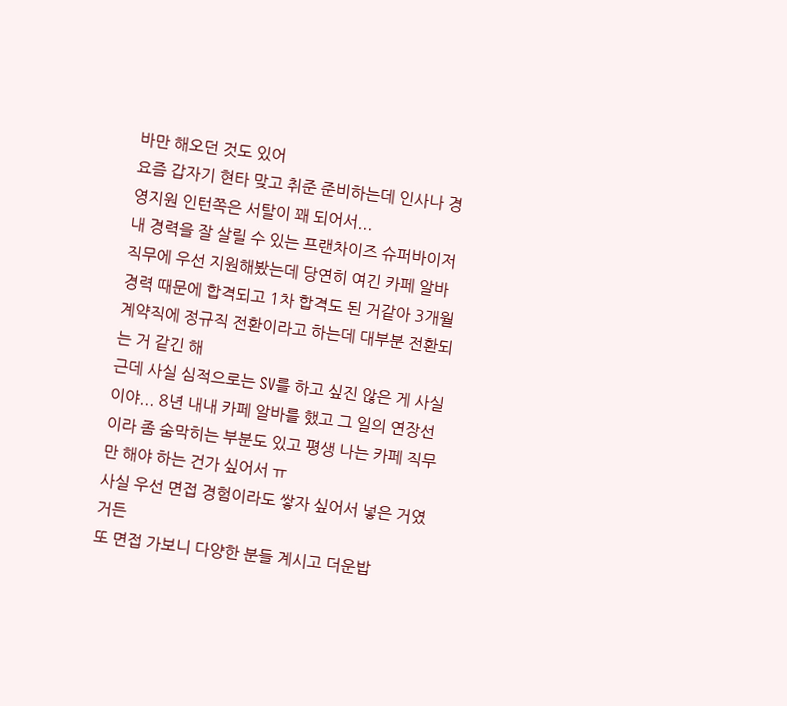바만 해오던 것도 있어
요즘 갑자기 현타 맞고 취준 준비하는데 인사나 경영지원 인턴쪽은 서탈이 꽤 되어서...
내 경력을 잘 살릴 수 있는 프랜차이즈 슈퍼바이저직무에 우선 지원해봤는데 당연히 여긴 카페 알바 경력 때문에 합격되고 1차 합격도 된 거같아 3개월 계약직에 정규직 전환이라고 하는데 대부분 전환되는 거 같긴 해
근데 사실 심적으로는 SV를 하고 싶진 않은 게 사실이야... 8년 내내 카페 알바를 했고 그 일의 연장선이라 좀 숨막히는 부분도 있고 평생 나는 카페 직무만 해야 하는 건가 싶어서 ㅠ
사실 우선 면접 경험이라도 쌓자 싶어서 넣은 거였거든
또 면접 가보니 다양한 분들 계시고 더운밥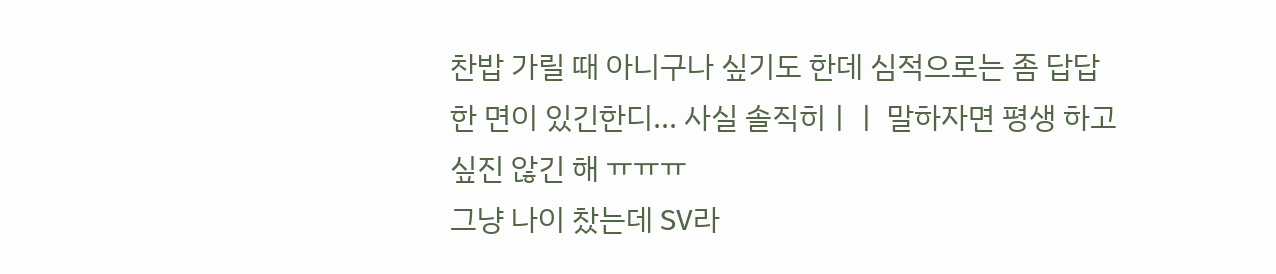찬밥 가릴 때 아니구나 싶기도 한데 심적으로는 좀 답답한 면이 있긴한디... 사실 솔직히ㅣㅣ 말하자면 평생 하고 싶진 않긴 해 ㅠㅠㅠ
그냥 나이 찼는데 SV라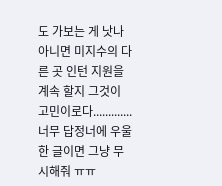도 가보는 게 낫나 아니면 미지수의 다른 곳 인턴 지원을 계속 할지 그것이 고민이로다.............
너무 답정너에 우울한 글이면 그냥 무시해줘 ㅠㅠ